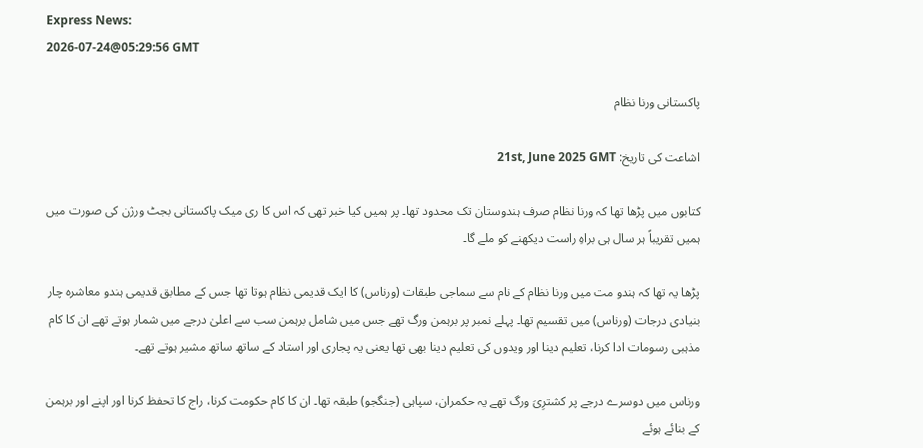Express News:
2026-07-24@05:29:56 GMT

پاکستانی ورنا نظام

اشاعت کی تاریخ: 21st, June 2025 GMT

کتابوں میں پڑھا تھا کہ ورنا نظام صرف ہندوستان تک محدود تھا۔ پر ہمیں کیا خبر تھی کہ اس کا ری میک پاکستانی بجٹ ورژن کی صورت میں ہمیں تقریباً ہر سال ہی براہِ راست دیکھنے کو ملے گا۔

پڑھا یہ تھا کہ ہندو مت میں ورنا نظام کے نام سے سماجی طبقات (ورناس) کا ایک قدیمی نظام ہوتا تھا جس کے مطابق قدیمی ہندو معاشرہ چار بنیادی درجات (ورناس) میں تقسیم تھا۔ پہلے نمبر پر برہمن ورگ تھے جس میں شامل برہمن سب سے اعلیٰ درجے میں شمار ہوتے تھے ان کا کام مذہبی رسومات ادا کرنا، تعلیم دینا اور ویدوں کی تعلیم دینا بھی تھا یعنی یہ پجاری اور استاد کے ساتھ ساتھ مشیر ہوتے تھے۔

ورناس میں دوسرے درجے پر کشترِیَ ورگ تھے یہ حکمران، سپاہی (جنگجو) طبقہ تھا۔ ان کا کام حکومت کرنا، راج کا تحفظ کرنا اور اپنے اور برہمن کے بنائے ہوئے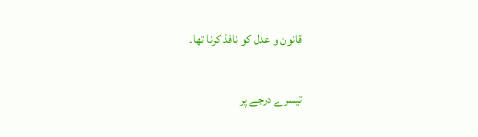قانون و عدل کو نافذ کرنا تھا۔

تیسرے درجے پر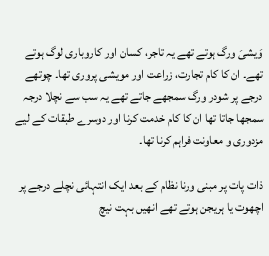وَیشیَ ورگ ہوتے تھے یہ تاجر، کسان اور کاروباری لوگ ہوتے تھے۔ ان کا کام تجارت، زراعت اور مویشی پروری تھا۔ چوتھے درجے پر شودر ورگ سمجھے جاتے تھے یہ سب سے نچلا درجہ سمجھا جاتا تھا ان کا کام خدمت کرنا اور دوسرے طبقات کے لیے مزدوری و معاونت فراہم کرنا تھا۔

ذات پات پر مبنی ورنا نظام کے بعد ایک انتہائی نچلے درجے پر اچھوت یا ہریجن ہوتے تھے انھیں بہت نیچ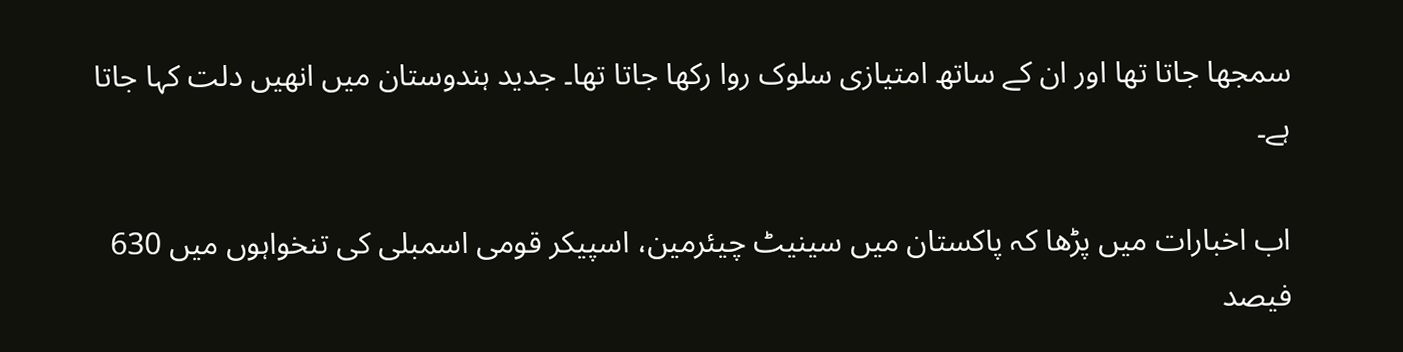سمجھا جاتا تھا اور ان کے ساتھ امتیازی سلوک روا رکھا جاتا تھا۔ جدید ہندوستان میں انھیں دلت کہا جاتا ہے۔

اب اخبارات میں پڑھا کہ پاکستان میں سینیٹ چیئرمین، اسپیکر قومی اسمبلی کی تنخواہوں میں 630 فیصد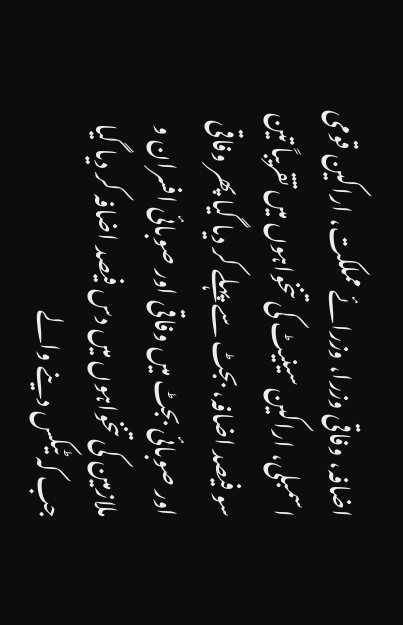اضافہ، وفاقی وزرا، وزرائے مملکت، اراکین قومی اسمبلی، اراکین سینیٹ کی تنخواہوں میں تقریباً تین سو فیصد اضافہ، بجٹ سے پہلے کر دیا گیا پھر وفاقی اور صوبائی بجٹ میں وفاقی اور صوبائی افسران و ملازمین کی تنخواہوں میں دس فیصد اضافہ کر دیا گیا جب کہ ٹیکس دینے والے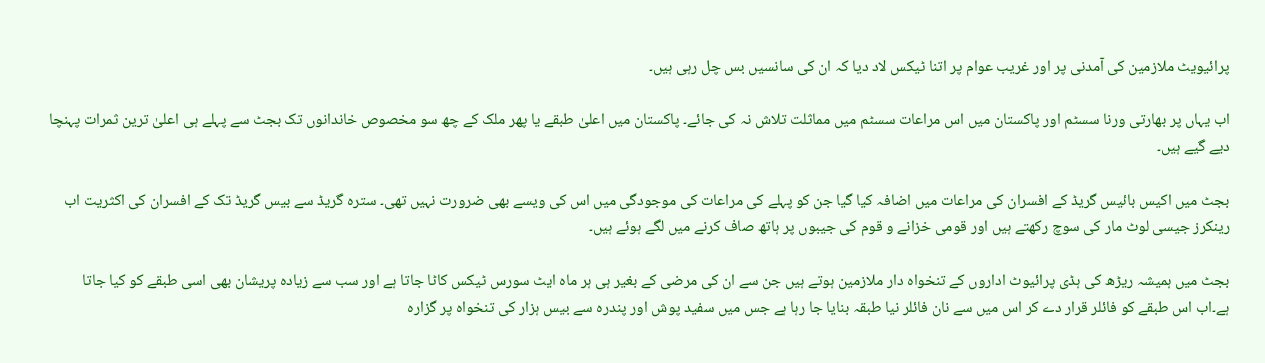پرائیویٹ ملازمین کی آمدنی پر اور غریب عوام پر اتنا ٹیکس لاد دیا کہ ان کی سانسیں بس چل رہی ہیں۔

اب یہاں پر بھارتی ورنا سسٹم اور پاکستان میں اس مراعات سسٹم میں مماثلت تلاش نہ کی جائے۔ پاکستان میں اعلیٰ طبقے یا پھر ملک کے چھ سو مخصوص خاندانوں تک بجٹ سے پہلے ہی اعلیٰ ترین ثمرات پہنچا دیے گیے ہیں۔

بجٹ میں اکیس بائیس گریڈ کے افسران کی مراعات میں اضافہ کیا گیا جن کو پہلے کی مراعات کی موجودگی میں اس کی ویسے بھی ضرورت نہیں تھی۔ سترہ گریڈ سے بیس گریڈ تک کے افسران کی اکثریت اب رینکرز جیسی لوٹ مار کی سوچ رکھتے ہیں اور قومی خزانے و قوم کی جیبوں پر ہاتھ صاف کرنے میں لگے ہوئے ہیں۔

بجٹ میں ہمیشہ ریڑھ کی ہڈی پرائیوٹ اداروں کے تنخواہ دار ملازمین ہوتے ہیں جن سے ان کی مرضی کے بغیر ہی ہر ماہ ایٹ سورس ٹیکس کاٹا جاتا ہے اور سب سے زیادہ پریشان بھی اسی طبقے کو کیا جاتا ہے۔اب اس طبقے کو فائلر قرار دے کر اس میں سے نان فائلر نیا طبقہ بنایا جا رہا ہے جس میں سفید پوش اور پندرہ سے بیس ہزار کی تنخواہ پر گزارہ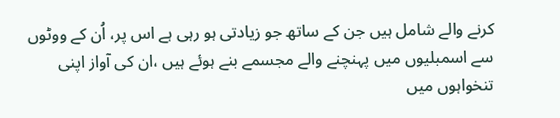کرنے والے شامل ہیں جن کے ساتھ جو زیادتی ہو رہی ہے اس پر، اُن کے ووٹوں سے اسمبلیوں میں پہنچنے والے مجسمے بنے ہوئے ہیں ،ان کی آواز اپنی تنخواہوں میں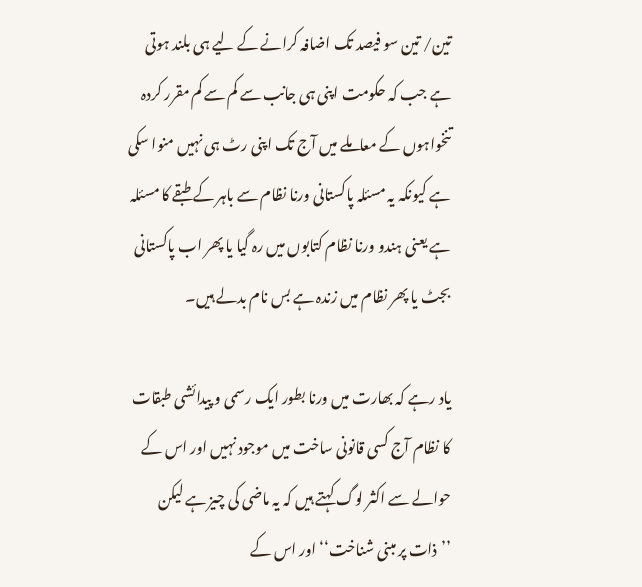تین/ تین سو فیصد تک اضافہ کرانے کے لیے ہی بلند ہوتی ہے جب کہ حکومت اپنی ہی جانب سے کم سے کم مقرر کردہ تنخواہوں کے معاملے میں آج تک اپنی رٹ ہی نہیں منوا سکی ہے کیونکہ یہ مسئلہ پاکستانی ورنا نظام سے باہر کے طبقے کا مسئلہ ہے یعنی ہندو ورنا نظام کتابوں میں رہ گیا یا پھر اب پاکستانی بجٹ یا پھر نظام میں زندہ ہے بس نام بدلے ہیں۔

یاد رہے کہ بھارت میں ورنا بطور ایک رسمی و پیدائشی طبقات کا نظام آج کسی قانونی ساخت میں موجود نہیں اور اس کے حوالے سے اکثر لوگ کہتے ہیں کہ یہ ماضی کی چیز ہے لیکن ’’ذات پر مبنی شناخت‘‘ اور اس کے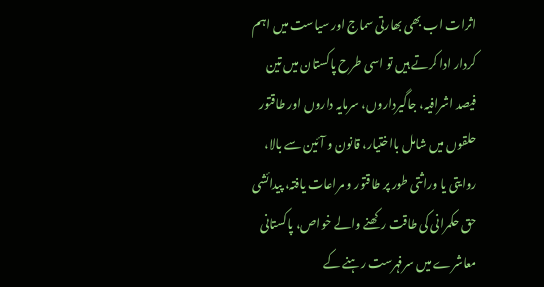اثرات اب بھی بھارتی سماج اور سیاست میں اہم کردار ادا کرتے ہیں تو اسی طرح پاکستان میں تین فیصد اشرافیہ، جاگیرداروں، سرمایہ داروں اور طاقتور حلقوں میں شامل بااختیار، قانون و آئین سے بالا، روایتی یا وراثتی طور پر طاقتور و مراعات یافتہ، پیدائشی حق حکمرانی کی طاقت رکھنے والے خواص، پاکستانی معاشرے میں سرفہرست رہنے کے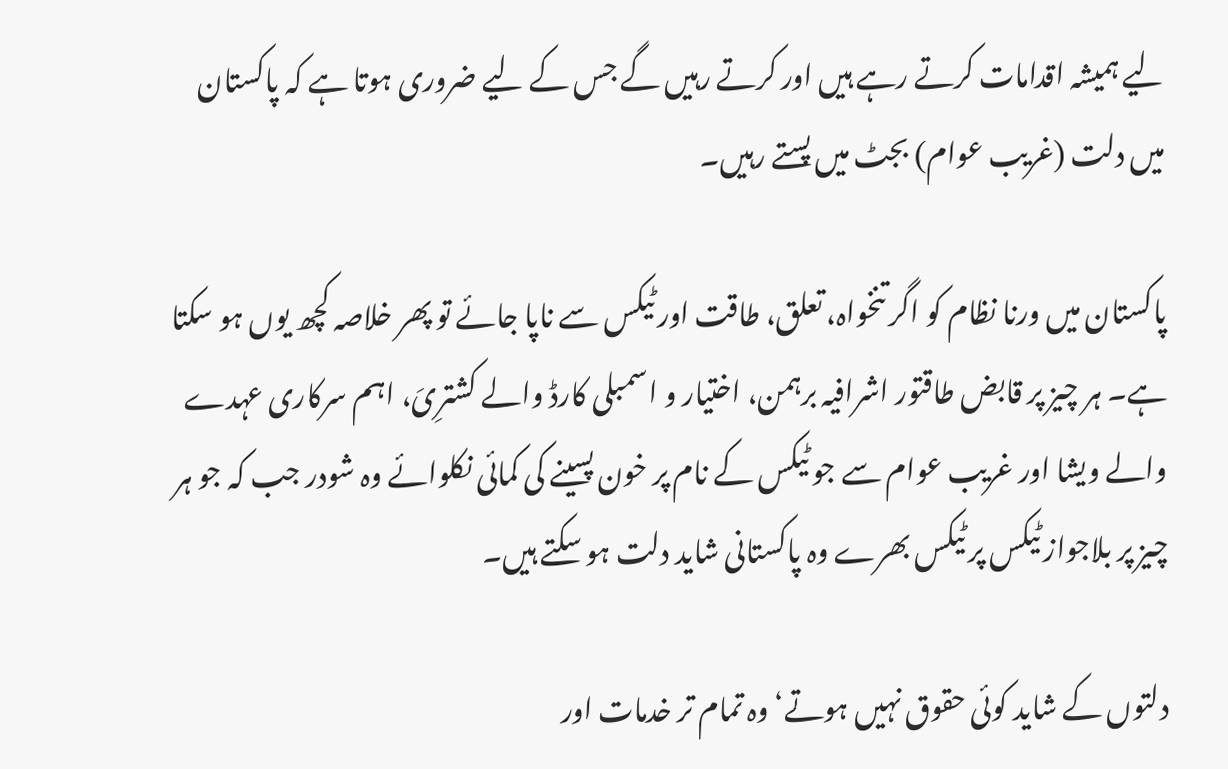لیے ہمیشہ اقدامات کرتے رہے ہیں اور کرتے رہیں گے جس کے لیے ضروری ہوتا ہے کہ پاکستان میں دلت (غریب عوام) بجٹ میں پستے رہیں۔

پاکستان میں ورنا نظام کو اگر تنخواہ، تعلق، طاقت اور ٹیکس سے ناپا جائے تو پھر خلاصہ کچھ یوں ہو سکتا ہے۔ ہر چیز پر قابض طاقتور اشرافیہ برہمن، اختیار و اسمبلی کارڈ والے کشترِیَ، اہم سرکاری عہدے والے ویشا اور غریب عوام سے جو ٹیکس کے نام پر خون پسینے کی کمائی نکلوائے وہ شودر جب کہ جو ہر چیز پر بلاجواز ٹیکس پر ٹیکس بھرے وہ پاکستانی شاید دلت ہو سکتے ہیں۔

دلتوں کے شاید کوئی حقوق نہیں ہوتے‘ وہ تمام تر خدمات اور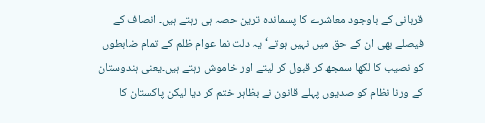قربانی کے باوجود معاشرے کا پسماندہ ترین حصہ ہی رہتے ہیں۔ انصاف کے فیصلے بھی ان کے حق میں نہیں ہوتے‘ یہ دلت نما عوام ظلم کے تمام ضابطوں کو نصیب کا لکھا سمجھ کر قبول کر لیتے اور خاموش رہتے ہیں۔یعنی ہندوستان کے ورنا نظام کو صدیوں پہلے قانون نے بظاہر ختم کر دیا لیکن پاکستان کا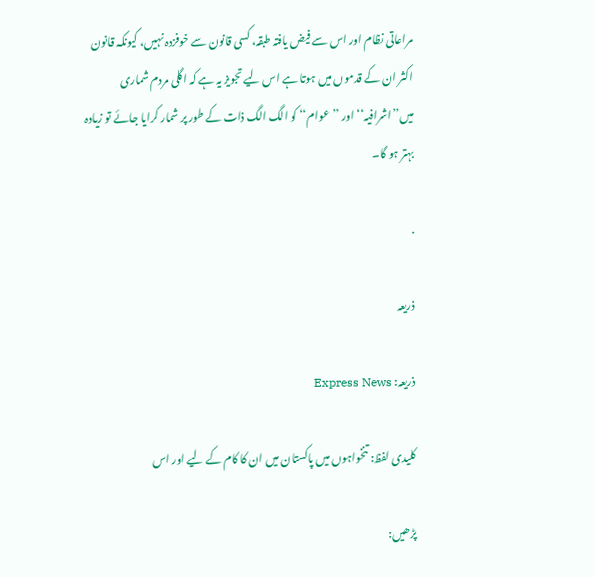مراعاتی نظام اور اس سے فیض یافتہ طبقہ، کسی قانون سے خوفزدہ نہیں، کیونکہ قانون اکثر ان کے قدموں میں ہوتا ہے اس لیے تجویز یہ ہے کہ اگلی مردم شماری میں’’اشرافیہ‘‘ اور ’’عوام‘‘ کو الگ الگ ذات کے طور پر شمار کرایا جائے تو زیادہ بہتر ہو گا۔

.

ذریعہ

ذریعہ: Express News

کلیدی لفظ: تنخواہوں میں پاکستان میں ان کا کام کے لیے اور اس

پڑھیں: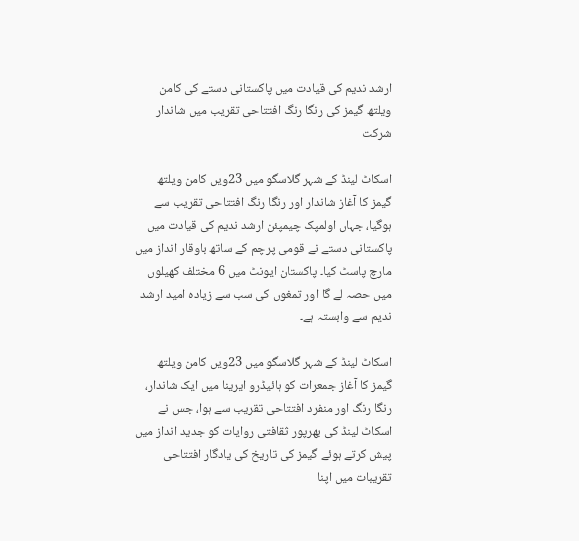ارشد ندیم کی قیادت میں پاکستانی دستے کی کامن ویلتھ گیمز کی رنگا رنگ افتتاحی تقریب میں شاندار شرکت

اسکاٹ لینڈ کے شہر گلاسگو میں 23ویں کامن ویلتھ گیمز کا آغاز شاندار اور رنگا رنگ افتتاحی تقریب سے ہوگیا، جہاں اولمپک چیمپئن ارشد ندیم کی قیادت میں پاکستانی دستے نے قومی پرچم کے ساتھ باوقار انداز میں مارچ پاسٹ کیا۔ پاکستان ایونٹ میں 6 مختلف کھیلوں میں حصہ لے گا اور تمغوں کی سب سے زیادہ امید ارشد ندیم سے وابستہ ہے۔

اسکاٹ لینڈ کے شہر گلاسگو میں 23ویں کامن ویلتھ گیمز کا آغاز جمعرات کو ہائیڈرو ایرینا میں ایک شاندار، رنگا رنگ اور منفرد افتتاحی تقریب سے ہوا، جس نے اسکاٹ لینڈ کی بھرپور ثقافتی روایات کو جدید انداز میں پیش کرتے ہوئے گیمز کی تاریخ کی یادگار افتتاحی تقریبات میں اپنا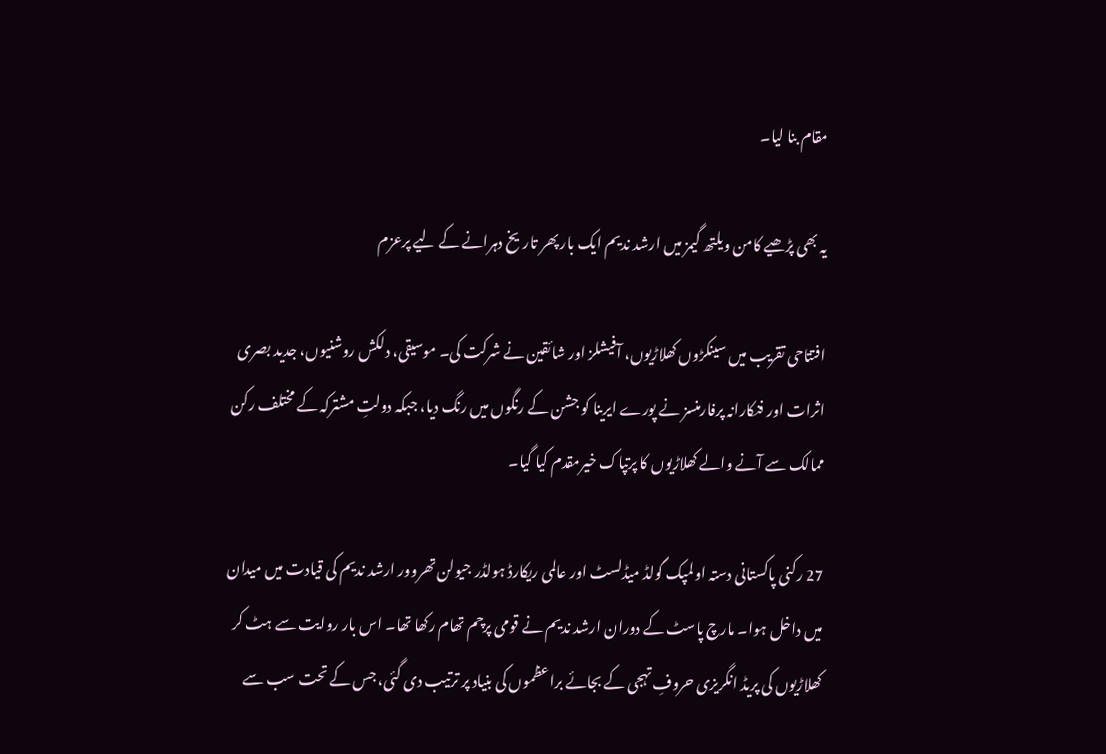مقام بنا لیا۔

یہ بھی پڑھیے کامن ویلتھ گیمز میں ارشد ندیم ایک بار پھر تاریخ دہرانے کے لیے پرعزم

افتتاحی تقریب میں سینکڑوں کھلاڑیوں، آفیشلز اور شائقین نے شرکت کی۔ موسیقی، دلکش روشنیوں، جدید بصری اثرات اور فنکارانہ پرفارمنسز نے پورے ایرینا کو جشن کے رنگوں میں رنگ دیا، جبکہ دولتِ مشترکہ کے مختلف رکن ممالک سے آنے والے کھلاڑیوں کا پرتپاک خیرمقدم کیا گیا۔

27 رکنی پاکستانی دستہ اولمپک گولڈ میڈلسٹ اور عالمی ریکارڈ ہولڈر جیولن تھروور ارشد ندیم کی قیادت میں میدان میں داخل ہوا۔ مارچ پاسٹ کے دوران ارشد ندیم نے قومی پرچم تھام رکھا تھا۔ اس بار روایت سے ہٹ کر کھلاڑیوں کی پریڈ انگریزی حروفِ تہجی کے بجائے براعظموں کی بنیاد پر ترتیب دی گئی، جس کے تحت سب سے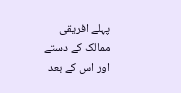پہلے افریقی ممالک کے دستے اور اس کے بعد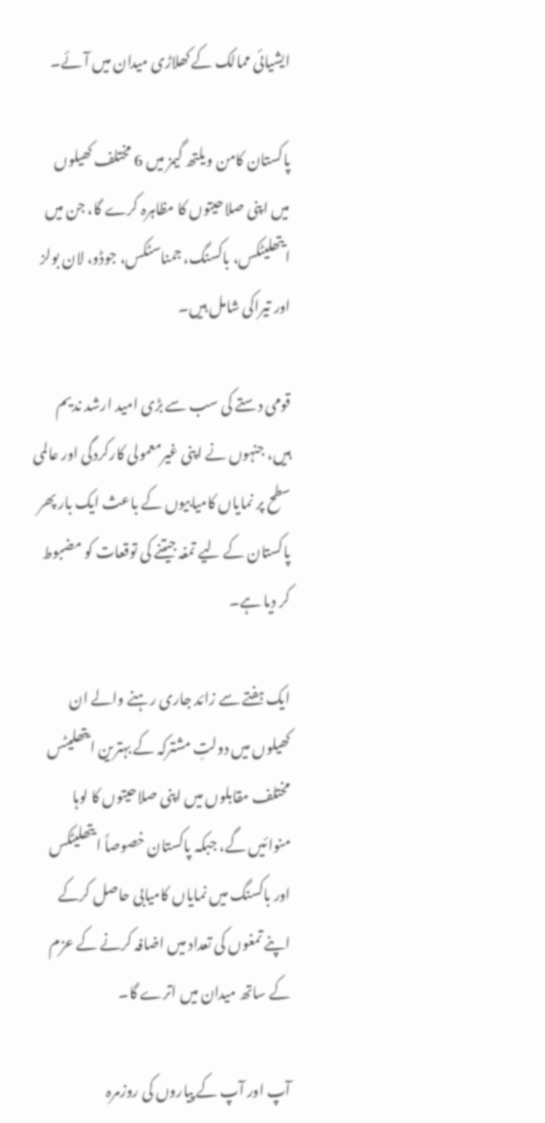ایشیائی ممالک کے کھلاڑی میدان میں آئے۔

پاکستان کامن ویلتھ گیمز میں 6 مختلف کھیلوں میں اپنی صلاحیتوں کا مظاہرہ کرے گا، جن میں ایتھلیٹکس، باکسنگ، جمناسٹکس، جوڈو، لان بولز اور تیراکی شامل ہیں۔

قومی دستے کی سب سے بڑی امید ارشد ندیم ہیں، جنہوں نے اپنی غیرمعمولی کارکردگی اور عالمی سطح پر نمایاں کامیابیوں کے باعث ایک بار پھر پاکستان کے لیے تمغہ جیتنے کی توقعات کو مضبوط کر دیا ہے۔

ایک ہفتے سے زائد جاری رہنے والے ان کھیلوں میں دولتِ مشترکہ کے بہترین ایتھلیٹس مختلف مقابلوں میں اپنی صلاحیتوں کا لوہا منوائیں گے، جبکہ پاکستان خصوصاً ایتھلیٹکس اور باکسنگ میں نمایاں کامیابی حاصل کرکے اپنے تمغوں کی تعداد میں اضافہ کرنے کے عزم کے ساتھ میدان میں اترے گا۔

آپ اور آپ کے پیاروں کی روزمرہ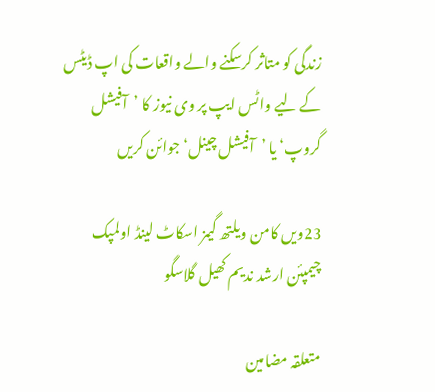زندگی کو متاثر کرسکنے والے واقعات کی اپ ڈیٹس کے لیے واٹس ایپ پر وی نیوز کا ’آفیشل گروپ‘ یا ’آفیشل چینل‘ جوائن کریں

23ویں کامن ویلتھ گیمز اسکاٹ لینڈ اولمپک چیمپئن ارشد ندیم کھیل گلاسگو

متعلقہ مضامین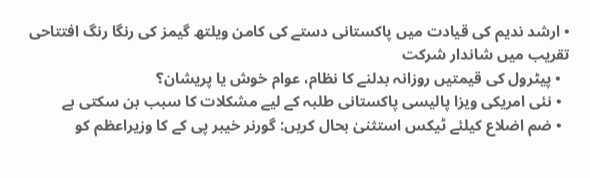• ارشد ندیم کی قیادت میں پاکستانی دستے کی کامن ویلتھ گیمز کی رنگا رنگ افتتاحی تقریب میں شاندار شرکت
  • پیٹرول کی قیمتیں روزانہ بدلنے کا نظام، عوام خوش یا پریشان؟
  • نئی امریکی ویزا پالیسی پاکستانی طلبہ کے لیے مشکلات کا سبب بن سکتی ہے
  • ضم اضلاع کیلئے ٹیکس استثنیٰ بحال کریں: گورنر خیبر پی کے کا وزیراعظم کو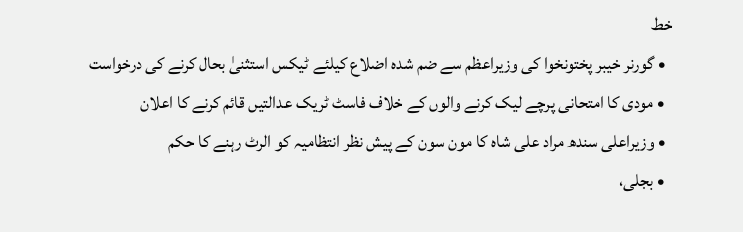خط
  • گورنر خیبر پختونخوا کی وزیراعظم سے ضم شدہ اضلاع کیلئے ٹیکس استثنیٰ بحال کرنے کی درخواست
  • مودی کا امتحانی پرچے لیک کرنے والوں کے خلاف فاسٹ ٹریک عدالتیں قائم کرنے کا اعلان
  • وزیراعلی سندھ مراد علی شاہ کا مون سون کے پیش نظر انتظامیہ کو الرٹ رہنے کا حکم
  • بجلی،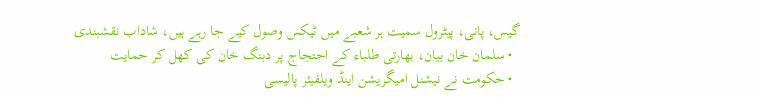گیس، پانی، پیٹرول سمیت ہر شعبے میں ٹیکس وصول کیے جا رہے ہیں، شاداب نقشبندی
  • سلمان خان بیان، بھارتی طلباء کے احتجاج پر دبنگ خان کی کھل کر حمایت
  • حکومت نے نیشنل امیگریشن اینڈ ویلفیئر پالیسی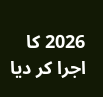2026 کا اجرا کر دیا